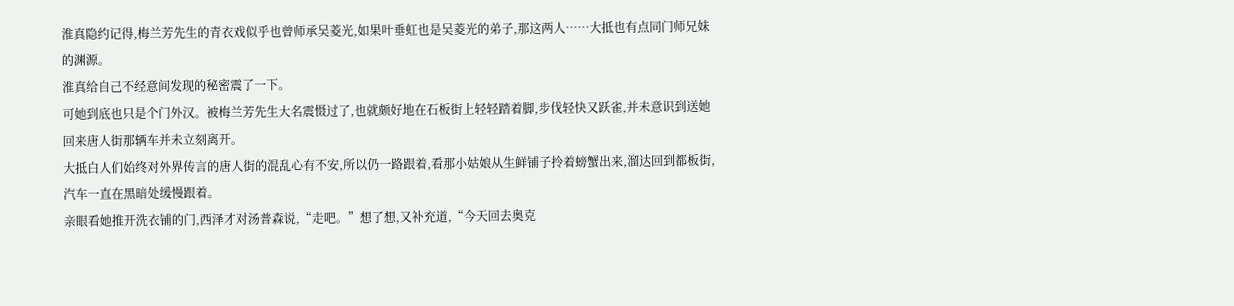淮真隐约记得,梅兰芳先生的青衣戏似乎也曾师承吴菱光,如果叶垂虹也是吴菱光的弟子,那这两人……大抵也有点同门师兄妹的渊源。
淮真给自己不经意间发现的秘密震了一下。
可她到底也只是个门外汉。被梅兰芳先生大名震慑过了,也就颇好地在石板街上轻轻踏着脚,步伐轻快又跃雀,并未意识到送她回来唐人街那辆车并未立刻离开。
大抵白人们始终对外界传言的唐人街的混乱心有不安,所以仍一路跟着,看那小姑娘从生鲜铺子拎着螃蟹出来,溜达回到都板街,汽车一直在黑暗处缓慢跟着。
亲眼看她推开洗衣铺的门,西泽才对汤普森说,“走吧。”想了想,又补充道,“今天回去奥克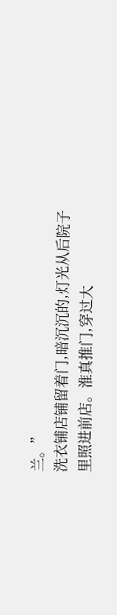兰。”
洗衣铺店铺留着门,暗沉沉的,灯光从后院子里照进前店。淮真推门,穿过大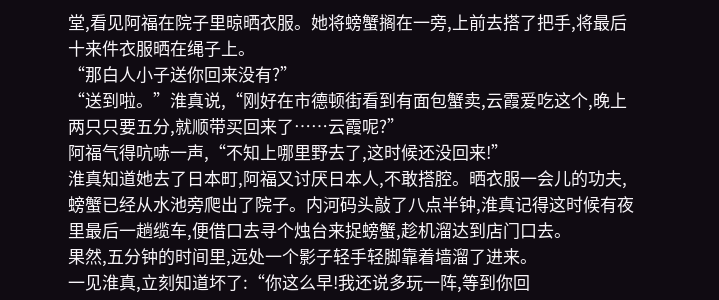堂,看见阿福在院子里晾晒衣服。她将螃蟹搁在一旁,上前去搭了把手,将最后十来件衣服晒在绳子上。
“那白人小子送你回来没有?”
“送到啦。”淮真说,“刚好在市德顿街看到有面包蟹卖,云霞爱吃这个,晚上两只只要五分,就顺带买回来了……云霞呢?”
阿福气得吭哧一声,“不知上哪里野去了,这时候还没回来!”
淮真知道她去了日本町,阿福又讨厌日本人,不敢搭腔。晒衣服一会儿的功夫,螃蟹已经从水池旁爬出了院子。内河码头敲了八点半钟,淮真记得这时候有夜里最后一趟缆车,便借口去寻个烛台来捉螃蟹,趁机溜达到店门口去。
果然,五分钟的时间里,远处一个影子轻手轻脚靠着墙溜了进来。
一见淮真,立刻知道坏了:“你这么早!我还说多玩一阵,等到你回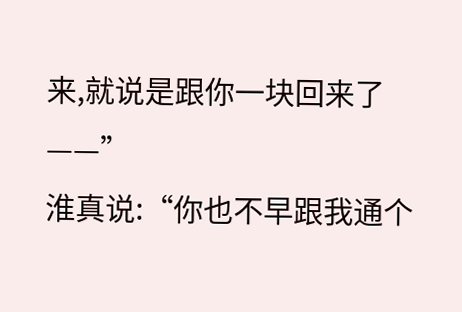来,就说是跟你一块回来了——”
淮真说:“你也不早跟我通个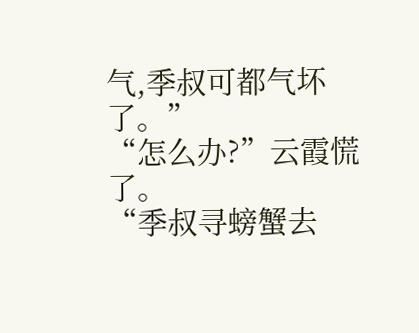气,季叔可都气坏了。”
“怎么办?”云霞慌了。
“季叔寻螃蟹去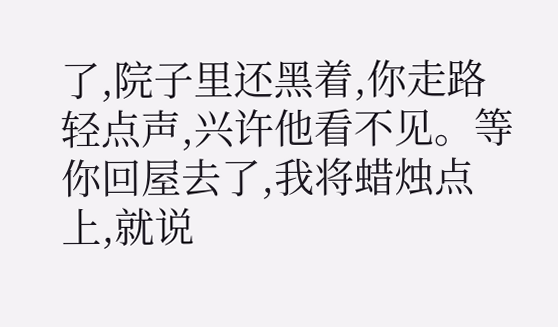了,院子里还黑着,你走路轻点声,兴许他看不见。等你回屋去了,我将蜡烛点上,就说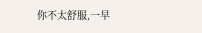你不太舒服,一早